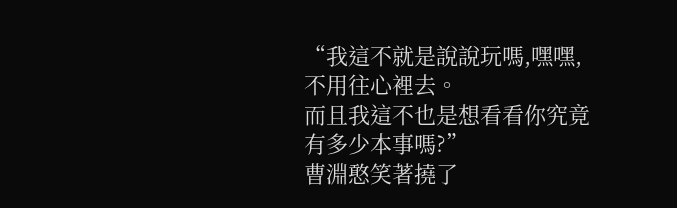“我這不就是說說玩嗎,嘿嘿,不用往心裡去。
而且我這不也是想看看你究竟有多少本事嗎?”
曹淵憨笑著撓了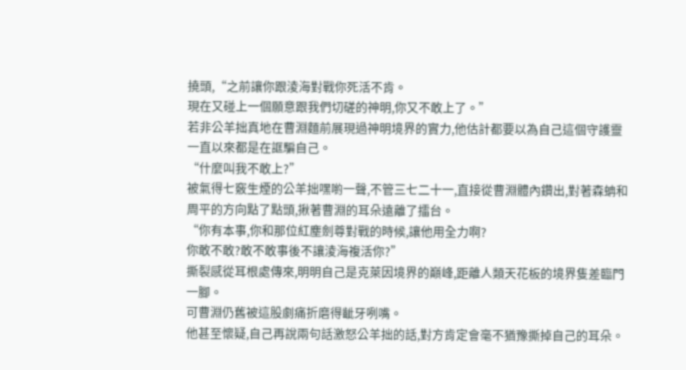撓頭,“之前讓你跟淩海對戰你死活不肯。
現在又碰上一個願意跟我們切磋的神明,你又不敢上了。”
若非公羊拙真地在曹淵麵前展現過神明境界的實力,他估計都要以為自己這個守護靈一直以來都是在誆騙自己。
“什麼叫我不敢上?”
被氣得七竅生煙的公羊拙嘿喲一聲,不管三七二十一,直接從曹淵體內鑽出,對著森蚺和周平的方向點了點頭,揪著曹淵的耳朵遠離了擂台。
“你有本事,你和那位紅塵劍尊對戰的時候,讓他用全力啊?
你敢不敢?敢不敢事後不讓淩海複活你?”
撕裂感從耳根處傳來,明明自己是克萊因境界的巔峰,距離人類天花板的境界隻差臨門一腳。
可曹淵仍舊被這股劇痛折磨得齜牙咧嘴。
他甚至懷疑,自己再說兩句話激怒公羊拙的話,對方肯定會毫不猶豫撕掉自己的耳朵。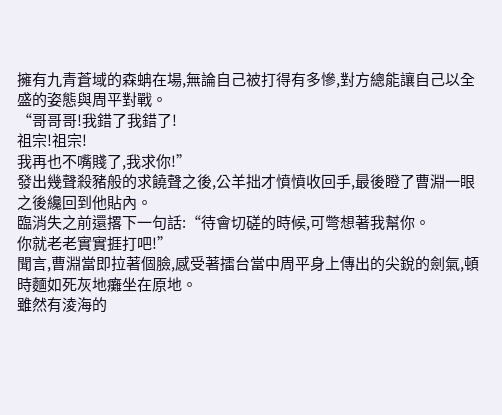擁有九青蒼域的森蚺在場,無論自己被打得有多慘,對方總能讓自己以全盛的姿態與周平對戰。
“哥哥哥!我錯了我錯了!
祖宗!祖宗!
我再也不嘴賤了,我求你!”
發出幾聲殺豬般的求饒聲之後,公羊拙才憤憤收回手,最後瞪了曹淵一眼之後纔回到他貼內。
臨消失之前還撂下一句話:“待會切磋的時候,可彆想著我幫你。
你就老老實實捱打吧!”
聞言,曹淵當即拉著個臉,感受著擂台當中周平身上傳出的尖銳的劍氣,頓時麵如死灰地癱坐在原地。
雖然有淩海的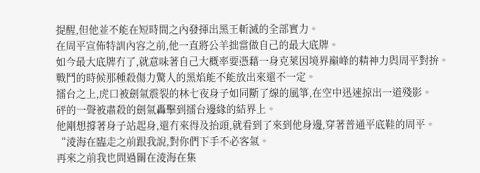提醒,但他並不能在短時間之內發揮出黑王斬滅的全部實力。
在周平宣佈特訓內容之前,他一直將公羊拙當做自己的最大底牌。
如今最大底牌冇了,就意味著自己大概率要憑藉一身克萊因境界巔峰的精神力與周平對拚。
戰鬥的時候那種殺傷力驚人的黑焰能不能放出來還不一定。
擂台之上,虎口被劍氣震裂的林七夜身子如同斷了線的風箏,在空中迅速掠出一道殘影。
砰的一聲被肅殺的劍氣轟擊到擂台邊緣的結界上。
他剛想撐著身子站起身,還冇來得及抬頭,就看到了來到他身邊,穿著普通平底鞋的周平。
“淩海在臨走之前跟我說,對你們下手不必客氣。
再來之前我也問過關在淩海在集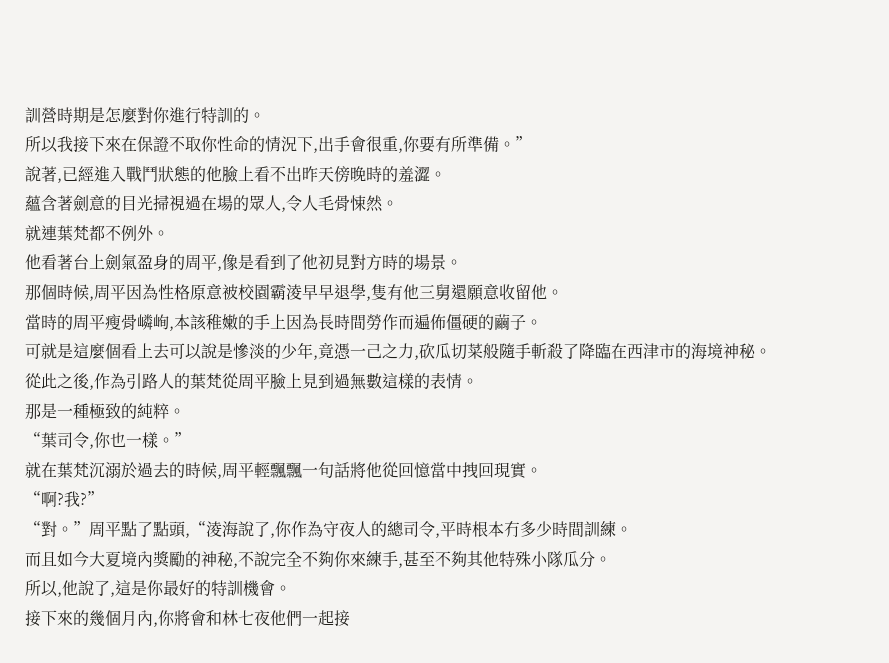訓營時期是怎麼對你進行特訓的。
所以我接下來在保證不取你性命的情況下,出手會很重,你要有所準備。”
說著,已經進入戰鬥狀態的他臉上看不出昨天傍晚時的羞澀。
蘊含著劍意的目光掃視過在場的眾人,令人毛骨悚然。
就連葉梵都不例外。
他看著台上劍氣盈身的周平,像是看到了他初見對方時的場景。
那個時候,周平因為性格原意被校園霸淩早早退學,隻有他三舅還願意收留他。
當時的周平瘦骨嶙峋,本該稚嫩的手上因為長時間勞作而遍佈僵硬的繭子。
可就是這麼個看上去可以說是慘淡的少年,竟憑一己之力,砍瓜切菜般隨手斬殺了降臨在西津市的海境神秘。
從此之後,作為引路人的葉梵從周平臉上見到過無數這樣的表情。
那是一種極致的純粹。
“葉司令,你也一樣。”
就在葉梵沉溺於過去的時候,周平輕飄飄一句話將他從回憶當中拽回現實。
“啊?我?”
“對。”周平點了點頭,“淩海說了,你作為守夜人的總司令,平時根本冇多少時間訓練。
而且如今大夏境內獎勵的神秘,不說完全不夠你來練手,甚至不夠其他特殊小隊瓜分。
所以,他說了,這是你最好的特訓機會。
接下來的幾個月內,你將會和林七夜他們一起接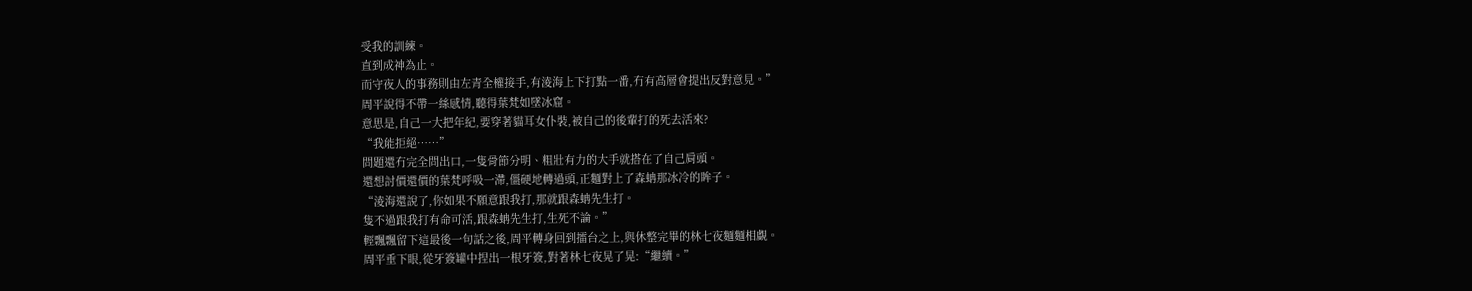受我的訓練。
直到成神為止。
而守夜人的事務則由左青全權接手,有淩海上下打點一番,冇有高層會提出反對意見。”
周平說得不帶一絲感情,聽得葉梵如墜冰窟。
意思是,自己一大把年紀,要穿著貓耳女仆裝,被自己的後輩打的死去活來?
“我能拒絕……”
問題還冇完全問出口,一隻骨節分明、粗壯有力的大手就搭在了自己肩頭。
還想討價還價的葉梵呼吸一滯,僵硬地轉過頭,正麵對上了森蚺那冰冷的眸子。
“淩海還說了,你如果不願意跟我打,那就跟森蚺先生打。
隻不過跟我打有命可活,跟森蚺先生打,生死不論。”
輕飄飄留下這最後一句話之後,周平轉身回到擂台之上,與休整完畢的林七夜麵麵相覷。
周平垂下眼,從牙簽罐中捏出一根牙簽,對著林七夜晃了晃:“繼續。”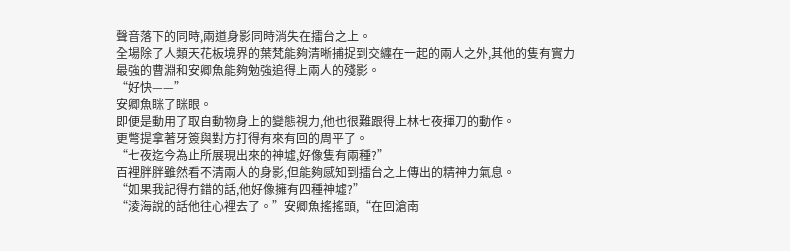聲音落下的同時,兩道身影同時消失在擂台之上。
全場除了人類天花板境界的葉梵能夠清晰捕捉到交纏在一起的兩人之外,其他的隻有實力最強的曹淵和安卿魚能夠勉強追得上兩人的殘影。
“好快——”
安卿魚眯了眯眼。
即便是動用了取自動物身上的變態視力,他也很難跟得上林七夜揮刀的動作。
更彆提拿著牙簽與對方打得有來有回的周平了。
“七夜迄今為止所展現出來的神墟,好像隻有兩種?”
百裡胖胖雖然看不清兩人的身影,但能夠感知到擂台之上傳出的精神力氣息。
“如果我記得冇錯的話,他好像擁有四種神墟?”
“淩海說的話他往心裡去了。”安卿魚搖搖頭,“在回滄南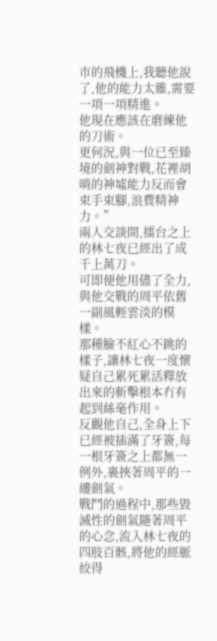市的飛機上,我聽他說了,他的能力太雜,需要一項一項精進。
他現在應該在磨練他的刀術。
更何況,與一位已至臻境的劍神對戰,花裡胡哨的神墟能力反而會束手束腳,浪費精神力。”
兩人交談間,擂台之上的林七夜已經出了成千上萬刀。
可即便他用儘了全力,與他交戰的周平依舊一副風輕雲淡的模樣。
那種臉不紅心不跳的樣子,讓林七夜一度懷疑自己累死累活釋放出來的斬擊根本冇有起到絲毫作用。
反觀他自己,全身上下已經被插滿了牙簽,每一根牙簽之上都無一例外,裹挾著周平的一縷劍氣。
戰鬥的過程中,那些毀滅性的劍氣隨著周平的心念,流入林七夜的四肢百骸,將他的經脈絞得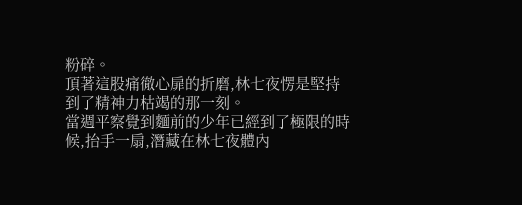粉碎。
頂著這股痛徹心扉的折磨,林七夜愣是堅持到了精神力枯竭的那一刻。
當週平察覺到麵前的少年已經到了極限的時候,抬手一扇,潛藏在林七夜體內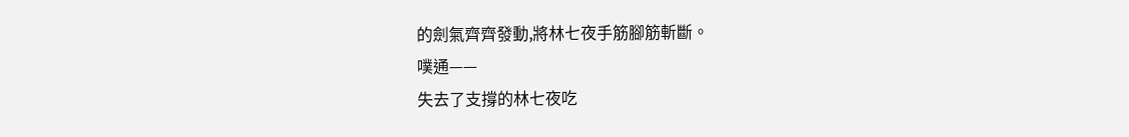的劍氣齊齊發動,將林七夜手筋腳筋斬斷。
噗通——
失去了支撐的林七夜吃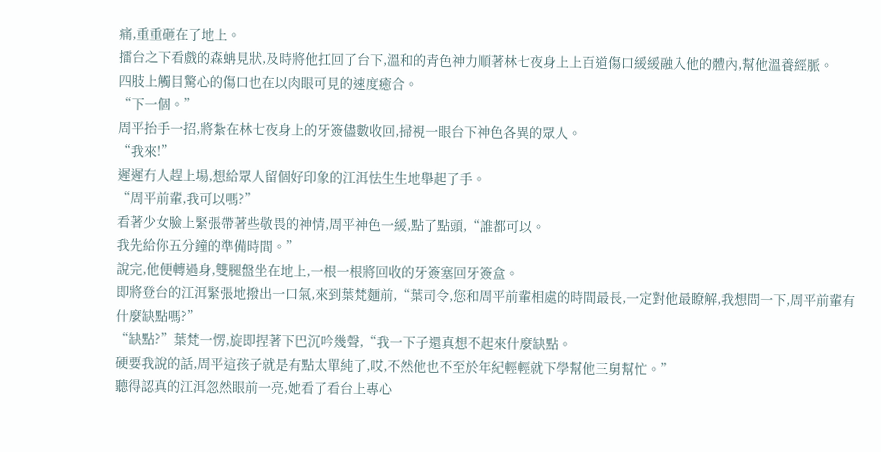痛,重重砸在了地上。
擂台之下看戲的森蚺見狀,及時將他扛回了台下,溫和的青色神力順著林七夜身上上百道傷口緩緩融入他的體內,幫他溫養經脈。
四肢上觸目驚心的傷口也在以肉眼可見的速度癒合。
“下一個。”
周平抬手一招,將紮在林七夜身上的牙簽儘數收回,掃視一眼台下神色各異的眾人。
“我來!”
遲遲冇人趕上場,想給眾人留個好印象的江洱怯生生地舉起了手。
“周平前輩,我可以嗎?”
看著少女臉上緊張帶著些敬畏的神情,周平神色一緩,點了點頭,“誰都可以。
我先給你五分鐘的準備時間。”
說完,他便轉過身,雙腿盤坐在地上,一根一根將回收的牙簽塞回牙簽盒。
即將登台的江洱緊張地撥出一口氣,來到葉梵麵前,“葉司令,您和周平前輩相處的時間最長,一定對他最瞭解,我想問一下,周平前輩有什麼缺點嗎?”
“缺點?”葉梵一愣,旋即捏著下巴沉吟幾聲,“我一下子還真想不起來什麼缺點。
硬要我說的話,周平這孩子就是有點太單純了,哎,不然他也不至於年紀輕輕就下學幫他三舅幫忙。”
聽得認真的江洱忽然眼前一亮,她看了看台上專心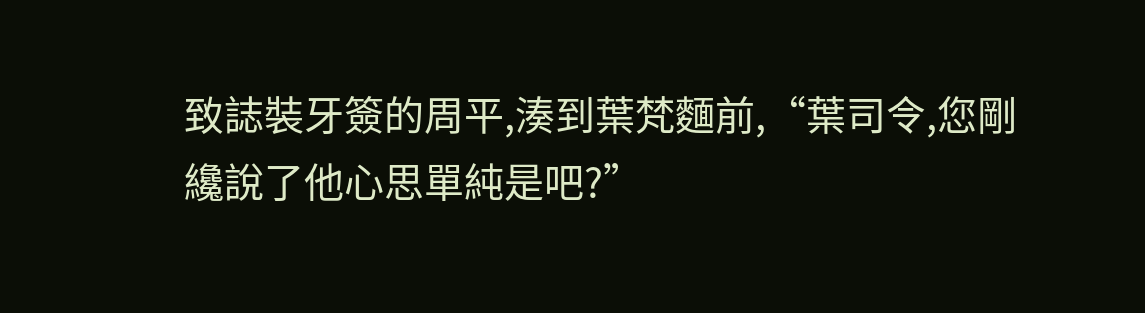致誌裝牙簽的周平,湊到葉梵麵前,“葉司令,您剛纔說了他心思單純是吧?”